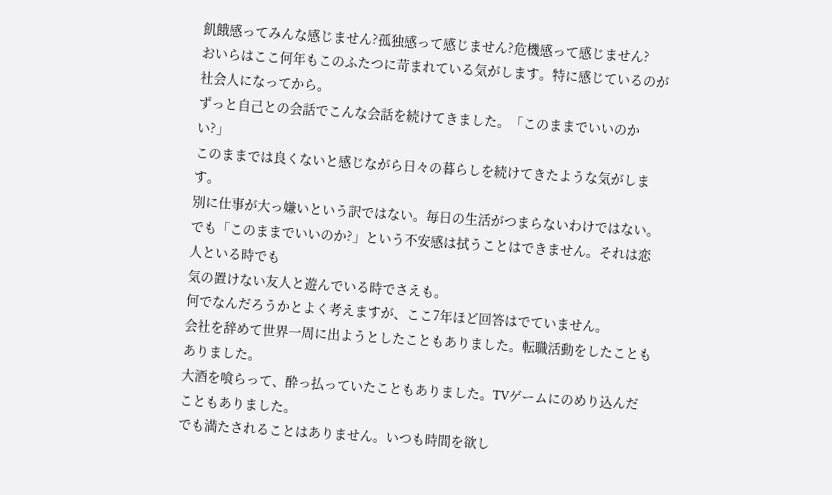飢餓感ってみんな感じません?孤独感って感じません?危機感って感じません?
おいらはここ何年もこのふたつに苛まれている気がします。特に感じているのが社会人になってから。
ずっと自己との会話でこんな会話を続けてきました。「このままでいいのかい?」
このままでは良くないと感じながら日々の暮らしを続けてきたような気がします。
別に仕事が大っ嫌いという訳ではない。毎日の生活がつまらないわけではない。
でも「このままでいいのか?」という不安感は拭うことはできません。それは恋人といる時でも
気の置けない友人と遊んでいる時でさえも。
何でなんだろうかとよく考えますが、ここ7年ほど回答はでていません。
会社を辞めて世界一周に出ようとしたこともありました。転職活動をしたこともありました。
大酒を喰らって、酔っ払っていたこともありました。TVゲームにのめり込んだこともありました。
でも満たされることはありません。いつも時間を欲し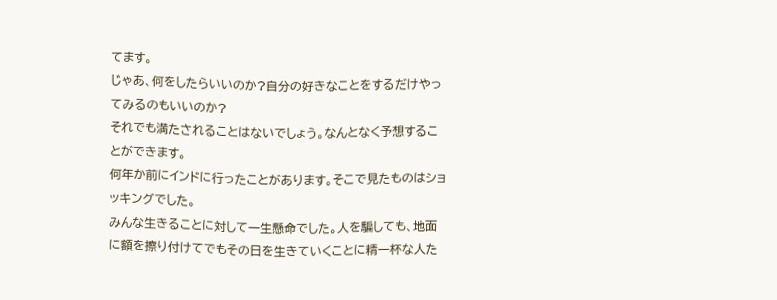てます。
じゃあ、何をしたらいいのか?自分の好きなことをするだけやってみるのもいいのか?
それでも満たされることはないでしょう。なんとなく予想することができます。
何年か前にインドに行ったことがあります。そこで見たものはショッキングでした。
みんな生きることに対して一生懸命でした。人を騙しても、地面に額を擦り付けてでもその日を生きていくことに精一杯な人た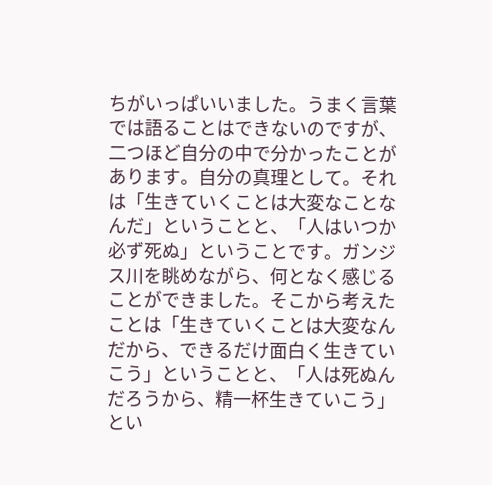ちがいっぱいいました。うまく言葉では語ることはできないのですが、二つほど自分の中で分かったことがあります。自分の真理として。それは「生きていくことは大変なことなんだ」ということと、「人はいつか必ず死ぬ」ということです。ガンジス川を眺めながら、何となく感じることができました。そこから考えたことは「生きていくことは大変なんだから、できるだけ面白く生きていこう」ということと、「人は死ぬんだろうから、精一杯生きていこう」とい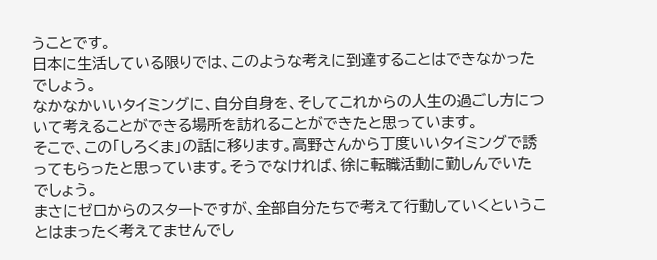うことです。
日本に生活している限りでは、このような考えに到達することはできなかったでしょう。
なかなかいいタイミングに、自分自身を、そしてこれからの人生の過ごし方について考えることができる場所を訪れることができたと思っています。
そこで、この「しろくま」の話に移ります。高野さんから丁度いいタイミングで誘ってもらったと思っています。そうでなければ、徐に転職活動に勤しんでいたでしょう。
まさにゼロからのスタートですが、全部自分たちで考えて行動していくということはまったく考えてませんでし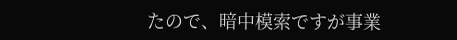たので、暗中模索ですが事業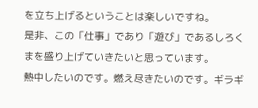を立ち上げるということは楽しいですね。
是非、この「仕事」であり「遊び」であるしろくまを盛り上げていきたいと思っています。
熱中したいのです。燃え尽きたいのです。ギラギ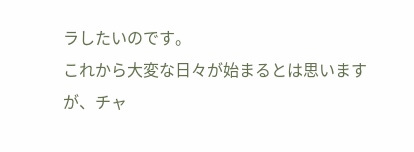ラしたいのです。
これから大変な日々が始まるとは思いますが、チャ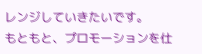レンジしていきたいです。
もともと、プロモーションを仕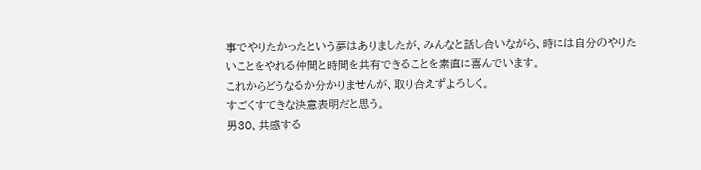事でやりたかったという夢はありましたが、みんなと話し合いながら、時には自分のやりたいことをやれる仲間と時間を共有できることを素直に喜んでいます。
これからどうなるか分かりませんが、取り合えずよろしく。
すごくすてきな決意表明だと思う。
男30、共感する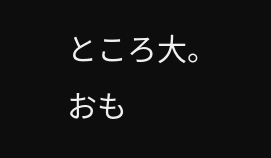ところ大。
おも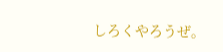しろくやろうぜ。